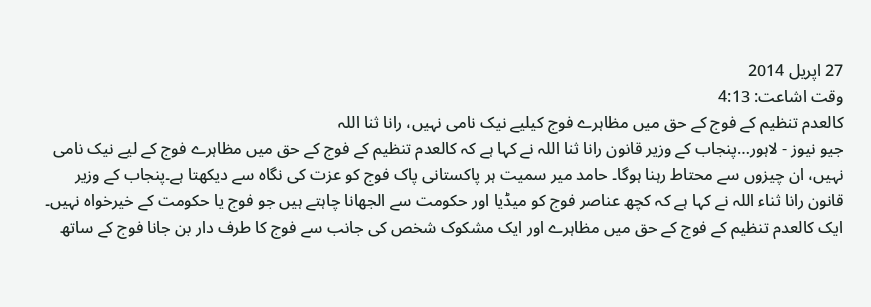27 اپریل 2014
وقت اشاعت: 4:13
کالعدم تنظیم کے فوج کے حق میں مظاہرے فوج کیلیے نیک نامی نہیں، رانا ثنا اللہ
جیو نیوز - لاہور…پنجاب کے وزیر قانون رانا ثنا اللہ نے کہا ہے کہ کالعدم تنظیم کے فوج کے حق میں مظاہرے فوج کے لیے نیک نامی نہیں، ان چیزوں سے محتاط رہنا ہوگا۔ حامد میر سمیت ہر پاکستانی پاک فوج کو عزت کی نگاہ سے دیکھتا ہے۔پنجاب کے وزیر قانون رانا ثناء اللہ نے کہا ہے کہ کچھ عناصر فوج کو میڈیا اور حکومت سے الجھانا چاہتے ہیں جو فوج یا حکومت کے خیرخواہ نہیں۔ ایک کالعدم تنظیم کے فوج کے حق میں مظاہرے اور ایک مشکوک شخص کی جانب سے فوج کا طرف دار بن جانا فوج کے ساتھ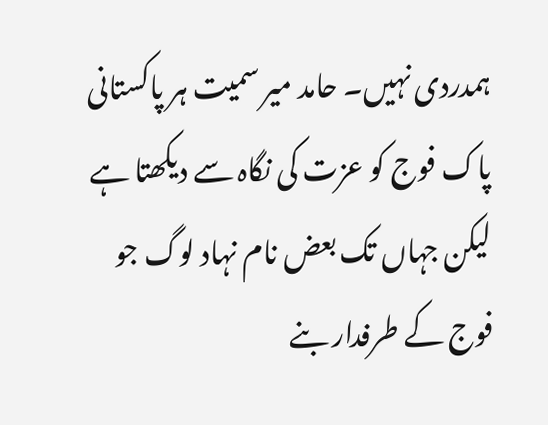ہمدردی نہیں۔ حامد میر سمیت ہر پاکستانی پاک فوج کو عزت کی نگاہ سے دیکھتا ہے لیکن جہاں تک بعض نام نہاد لوگ جو فوج کے طرفدار بنے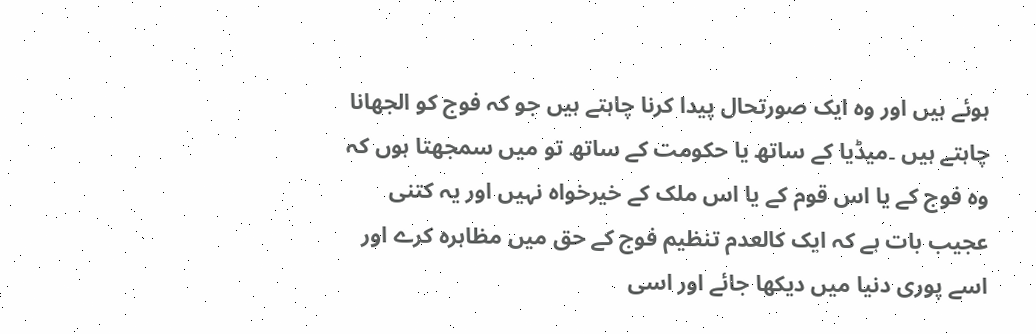ہوئے ہیں اور وہ ایک صورتحال پیدا کرنا چاہتے ہیں جو کہ فوج کو الجھانا چاہتے ہیں ۔میڈیا کے ساتھ یا حکومت کے ساتھ تو میں سمجھتا ہوں کہ وہ فوج کے یا اس قوم کے یا اس ملک کے خیرخواہ نہیں اور یہ کتنی عجیب بات ہے کہ ایک کالعدم تنظیم فوج کے حق میں مظاہرہ کرے اور اسے پوری دنیا میں دیکھا جائے اور اسی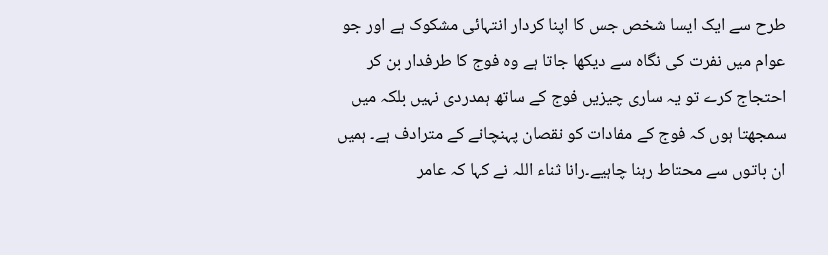طرح سے ایک ایسا شخص جس کا اپنا کردار انتہائی مشکوک ہے اور جو عوام میں نفرت کی نگاہ سے دیکھا جاتا ہے وہ فوج کا طرفدار بن کر احتجاج کرے تو یہ ساری چیزیں فوج کے ساتھ ہمدردی نہیں بلکہ میں سمجھتا ہوں کہ فوج کے مفادات کو نقصان پہنچانے کے مترادف ہے۔ ہمیں ان باتوں سے محتاط رہنا چاہیے۔رانا ثناء اللہ نے کہا کہ عامر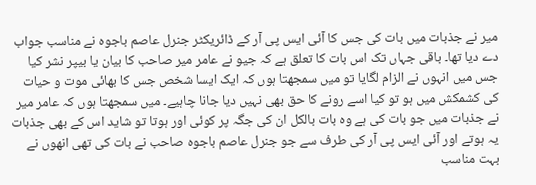میر نے جذبات میں بات کی جس کا آئی ایس پی آر کے ڈائریکٹر جنرل عاصم باجوہ نے مناسب جواب دے دیا تھا۔ باقی جہاں تک اس بات کا تعلق ہے کہ جیو نے عامر میر صاحب کا بیان یا بیپر نشر کیا جس میں انہوں نے الزام لگایا تو میں سمجھتا ہوں کہ ایک ایسا شخص جس کا بھائی موت و حیات کی کشمکش میں ہو تو کیا اسے رونے کا حق بھی نہیں دیا جانا چاہیے۔ میں سمجھتا ہوں کہ عامر میر نے جذبات میں جو بات کی ہے وہ بات بالکل ان کی جگہ پر کوئی اور ہوتا تو شاید اس کے بھی جذبات یہ ہوتے اور آئی ایس پی آر کی طرف سے جو جنرل عاصم باجوہ صاحب نے بات کی تھی انھوں نے بہت مناسب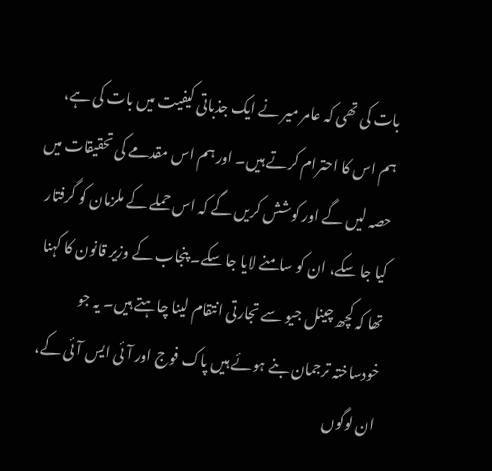بات کی تھی کہ عامر میر نے ایک جذباتی کیفیت میں بات کی ہے، ہم اس کا احترام کرتے ہیں۔ اور ہم اس مقدمے کی تحقیقات میں حصہ لیں گے اور کوشش کریں گے کہ اس حملے کے ملزمان کو گرفتار کیا جا سکے، ان کو سامنے لایا جا سکے۔ پنجاب کے وزیر قانون کا کہنا تھا کہ کچھ چینل جیو سے تجارتی انتقام لینا چاہتے ہیں۔ یہ جو خودساختہ ترجمان بنے ہوئے ہیں پاک فوج اور آئی ایس آئی کے، ان لوگوں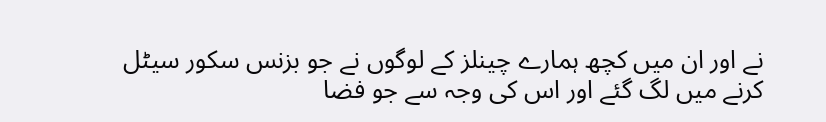نے اور ان میں کچھ ہمارے چینلز کے لوگوں نے جو بزنس سکور سیٹل کرنے میں لگ گئے اور اس کی وجہ سے جو فضا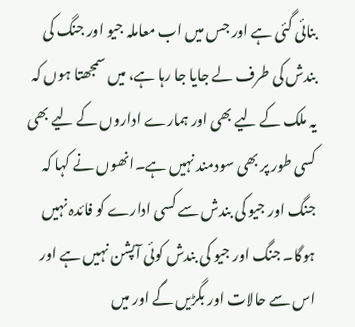بنائی گئی ہے اور جس میں اب معاملہ جیو اور جنگ کی بندش کی طرف لے جایا جا رہا ہے، میں سمجھتا ہوں کہ یہ ملک کے لیے بھی اور ہمارے اداروں کے لیے بھی کسی طور پر بھی سودمند نہیں ہے۔انھوں نے کہا کہ جنگ اور جیو کی بندش سے کسی ادارے کو فائدہ نہیں ہوگا۔ جنگ اور جیو کی بندش کوئی آپشن نہیں ہے اور اس سے حالات اور بگڑیں گے اور میں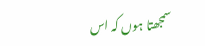سمجھتا ہوں کہ اس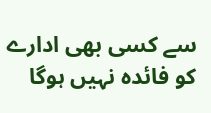سے کسی بھی ادارے کو فائدہ نہیں ہوگا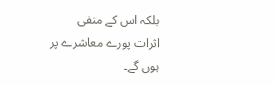بلکہ اس کے منفی اثرات پورے معاشرے پر ہوں گے۔